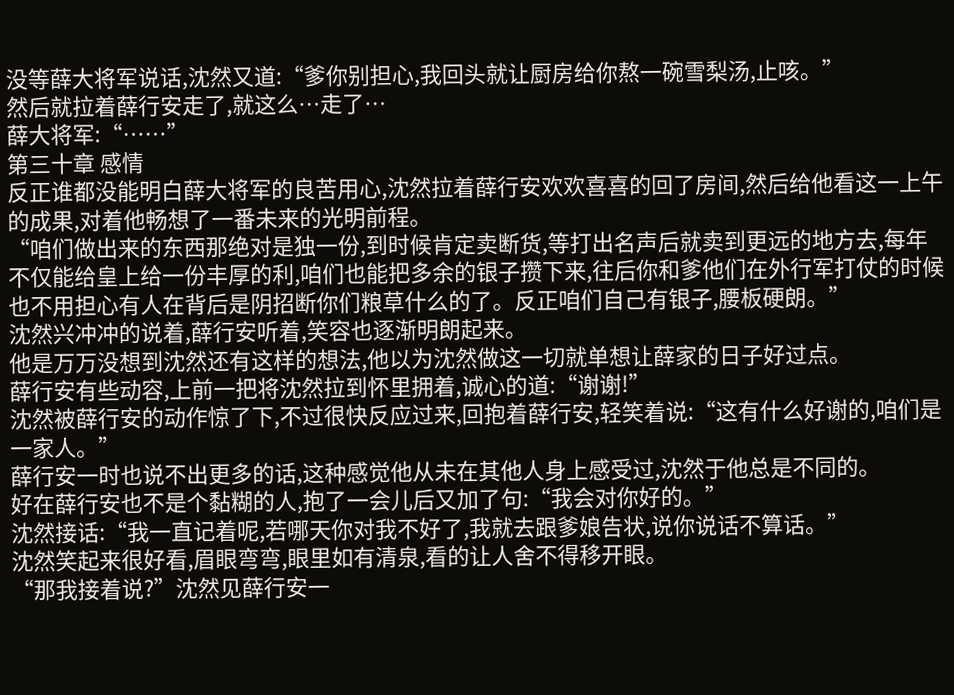没等薛大将军说话,沈然又道:“爹你别担心,我回头就让厨房给你熬一碗雪梨汤,止咳。”
然后就拉着薛行安走了,就这么…走了…
薛大将军:“……”
第三十章 感情
反正谁都没能明白薛大将军的良苦用心,沈然拉着薛行安欢欢喜喜的回了房间,然后给他看这一上午的成果,对着他畅想了一番未来的光明前程。
“咱们做出来的东西那绝对是独一份,到时候肯定卖断货,等打出名声后就卖到更远的地方去,每年不仅能给皇上给一份丰厚的利,咱们也能把多余的银子攒下来,往后你和爹他们在外行军打仗的时候也不用担心有人在背后是阴招断你们粮草什么的了。反正咱们自己有银子,腰板硬朗。”
沈然兴冲冲的说着,薛行安听着,笑容也逐渐明朗起来。
他是万万没想到沈然还有这样的想法,他以为沈然做这一切就单想让薛家的日子好过点。
薛行安有些动容,上前一把将沈然拉到怀里拥着,诚心的道:“谢谢!”
沈然被薛行安的动作惊了下,不过很快反应过来,回抱着薛行安,轻笑着说:“这有什么好谢的,咱们是一家人。”
薛行安一时也说不出更多的话,这种感觉他从未在其他人身上感受过,沈然于他总是不同的。
好在薛行安也不是个黏糊的人,抱了一会儿后又加了句:“我会对你好的。”
沈然接话:“我一直记着呢,若哪天你对我不好了,我就去跟爹娘告状,说你说话不算话。”
沈然笑起来很好看,眉眼弯弯,眼里如有清泉,看的让人舍不得移开眼。
“那我接着说?”沈然见薛行安一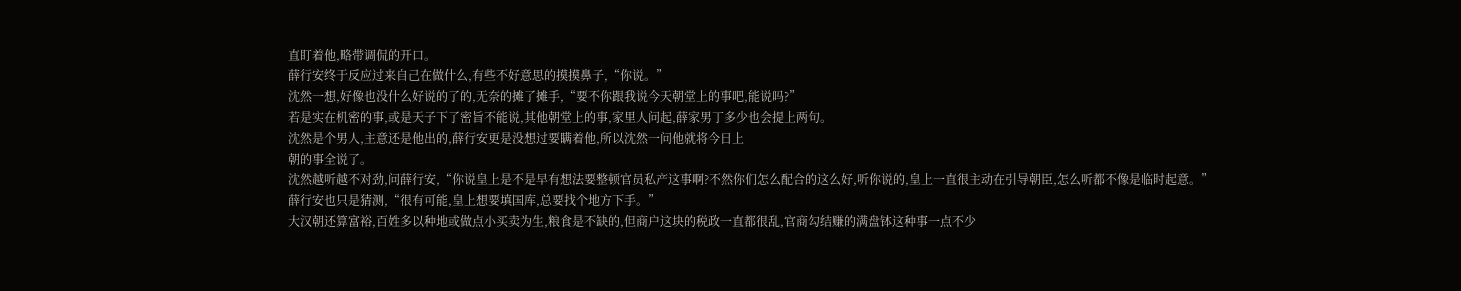直盯着他,略带调侃的开口。
薛行安终于反应过来自己在做什么,有些不好意思的摸摸鼻子,“你说。”
沈然一想,好像也没什么好说的了的,无奈的摊了摊手,“要不你跟我说今天朝堂上的事吧,能说吗?”
若是实在机密的事,或是天子下了密旨不能说,其他朝堂上的事,家里人问起,薛家男丁多少也会提上两句。
沈然是个男人,主意还是他出的,薛行安更是没想过要瞒着他,所以沈然一问他就将今日上
朝的事全说了。
沈然越听越不对劲,问薛行安,“你说皇上是不是早有想法要整顿官员私产这事啊?不然你们怎么配合的这么好,听你说的,皇上一直很主动在引导朝臣,怎么听都不像是临时起意。”
薛行安也只是猜测,“很有可能,皇上想要填国库,总要找个地方下手。”
大汉朝还算富裕,百姓多以种地或做点小买卖为生,粮食是不缺的,但商户这块的税政一直都很乱,官商勾结赚的满盘钵这种事一点不少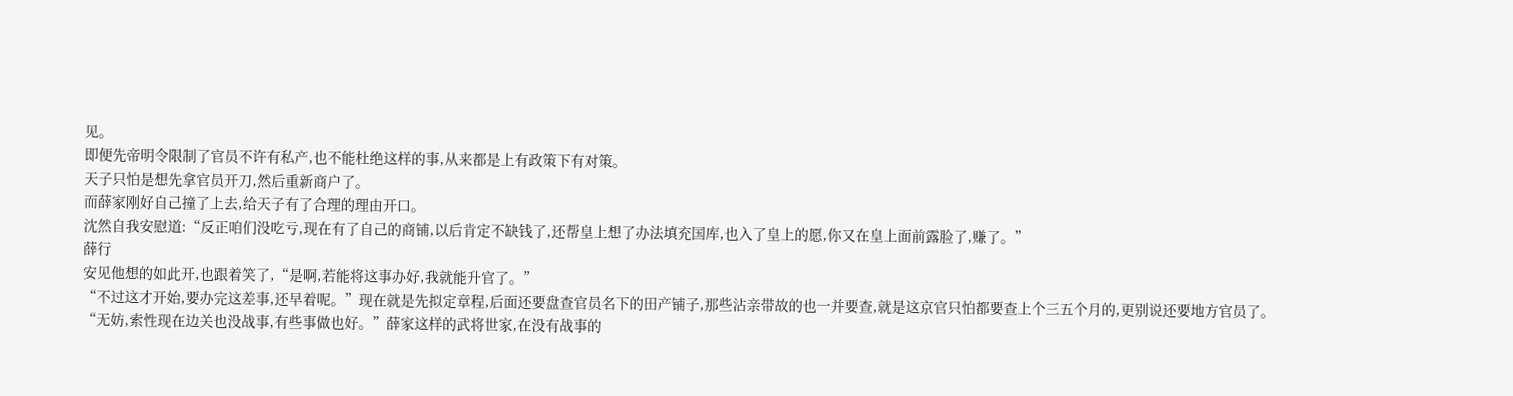见。
即便先帝明令限制了官员不许有私产,也不能杜绝这样的事,从来都是上有政策下有对策。
天子只怕是想先拿官员开刀,然后重新商户了。
而薛家刚好自己撞了上去,给天子有了合理的理由开口。
沈然自我安慰道:“反正咱们没吃亏,现在有了自己的商铺,以后肯定不缺钱了,还帮皇上想了办法填充国库,也入了皇上的愿,你又在皇上面前露脸了,赚了。”
薛行
安见他想的如此开,也跟着笑了,“是啊,若能将这事办好,我就能升官了。”
“不过这才开始,要办完这差事,还早着呢。”现在就是先拟定章程,后面还要盘查官员名下的田产铺子,那些沾亲带故的也一并要查,就是这京官只怕都要查上个三五个月的,更别说还要地方官员了。
“无妨,索性现在边关也没战事,有些事做也好。”薛家这样的武将世家,在没有战事的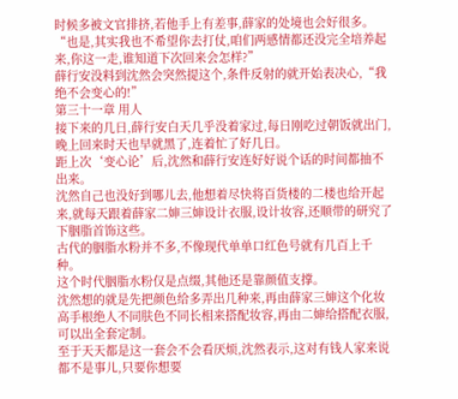时候多被文官排挤,若他手上有差事,薛家的处境也会好很多。
“也是,其实我也不希望你去打仗,咱们两感情都还没完全培养起来,你这一走,谁知道下次回来会怎样?”
薛行安没料到沈然会突然提这个,条件反射的就开始表决心,“我绝不会变心的!”
第三十一章 用人
接下来的几日,薛行安白天几乎没着家过,每日刚吃过朝饭就出门,晚上回来时天也早就黑了,连着忙了好几日。
距上次‘变心论’后,沈然和薛行安连好好说个话的时间都抽不出来。
沈然自己也没好到哪儿去,他想着尽快将百货楼的二楼也给开起来,就每天跟着薛家二婶三婶设计衣服,设计妆容,还顺带的研究了下胭脂首饰这些。
古代的胭脂水粉并不多,不像现代单单口红色号就有几百上千种。
这个时代胭脂水粉仅是点缀,其他还是靠颜值支撑。
沈然想的就是先把颜色给多弄出几种来,再由薛家三婶这个化妆高手根绝人不同肤色不同长相来搭配妆容,再由二婶给搭配衣服,可以出全套定制。
至于天天都是这一套会不会看厌烦,沈然表示,这对有钱人家来说都不是事儿,只要你想要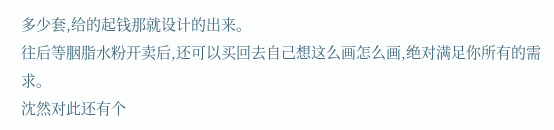多少套,给的起钱那就设计的出来。
往后等胭脂水粉开卖后,还可以买回去自己想这么画怎么画,绝对满足你所有的需求。
沈然对此还有个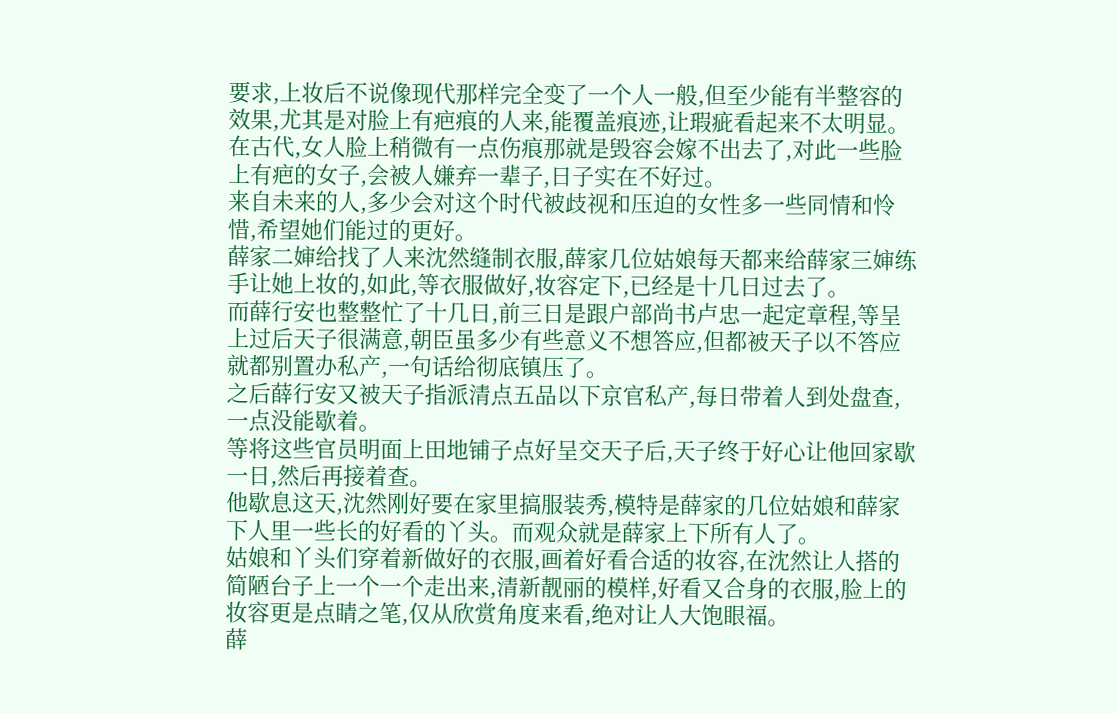要求,上妆后不说像现代那样完全变了一个人一般,但至少能有半整容的效果,尤其是对脸上有疤痕的人来,能覆盖痕迹,让瑕疵看起来不太明显。
在古代,女人脸上稍微有一点伤痕那就是毁容会嫁不出去了,对此一些脸上有疤的女子,会被人嫌弃一辈子,日子实在不好过。
来自未来的人,多少会对这个时代被歧视和压迫的女性多一些同情和怜惜,希望她们能过的更好。
薛家二婶给找了人来沈然缝制衣服,薛家几位姑娘每天都来给薛家三婶练手让她上妆的,如此,等衣服做好,妆容定下,已经是十几日过去了。
而薛行安也整整忙了十几日,前三日是跟户部尚书卢忠一起定章程,等呈上过后天子很满意,朝臣虽多少有些意义不想答应,但都被天子以不答应就都别置办私产,一句话给彻底镇压了。
之后薛行安又被天子指派清点五品以下京官私产,每日带着人到处盘查,一点没能歇着。
等将这些官员明面上田地铺子点好呈交天子后,天子终于好心让他回家歇一日,然后再接着查。
他歇息这天,沈然刚好要在家里搞服装秀,模特是薛家的几位姑娘和薛家下人里一些长的好看的丫头。而观众就是薛家上下所有人了。
姑娘和丫头们穿着新做好的衣服,画着好看合适的妆容,在沈然让人搭的简陋台子上一个一个走出来,清新靓丽的模样,好看又合身的衣服,脸上的妆容更是点睛之笔,仅从欣赏角度来看,绝对让人大饱眼福。
薛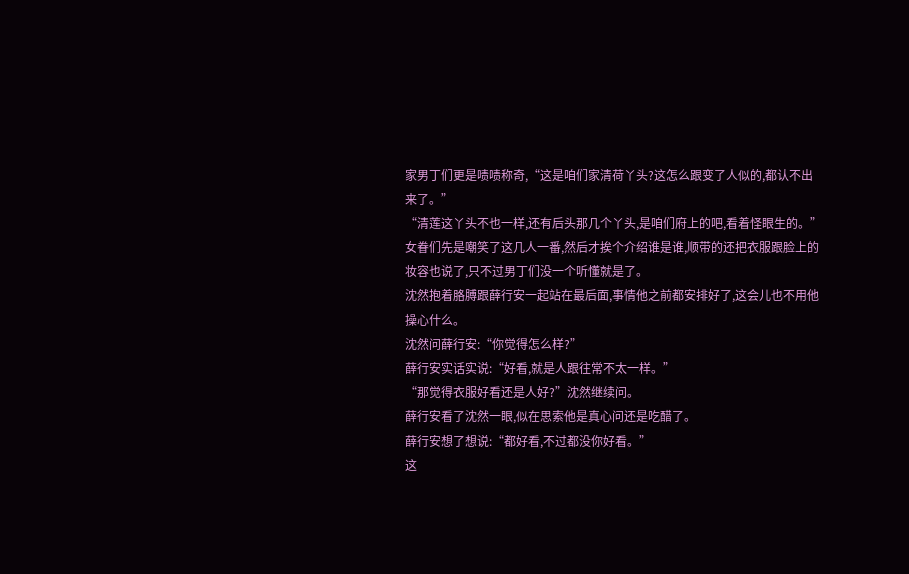家男丁们更是啧啧称奇,“这是咱们家清荷丫头?这怎么跟变了人似的,都认不出来了。”
“清莲这丫头不也一样,还有后头那几个丫头,是咱们府上的吧,看着怪眼生的。”
女眷们先是嘲笑了这几人一番,然后才挨个介绍谁是谁,顺带的还把衣服跟脸上的妆容也说了,只不过男丁们没一个听懂就是了。
沈然抱着胳膊跟薛行安一起站在最后面,事情他之前都安排好了,这会儿也不用他操心什么。
沈然问薛行安:“你觉得怎么样?”
薛行安实话实说:“好看,就是人跟往常不太一样。”
“那觉得衣服好看还是人好?”沈然继续问。
薛行安看了沈然一眼,似在思索他是真心问还是吃醋了。
薛行安想了想说:“都好看,不过都没你好看。”
这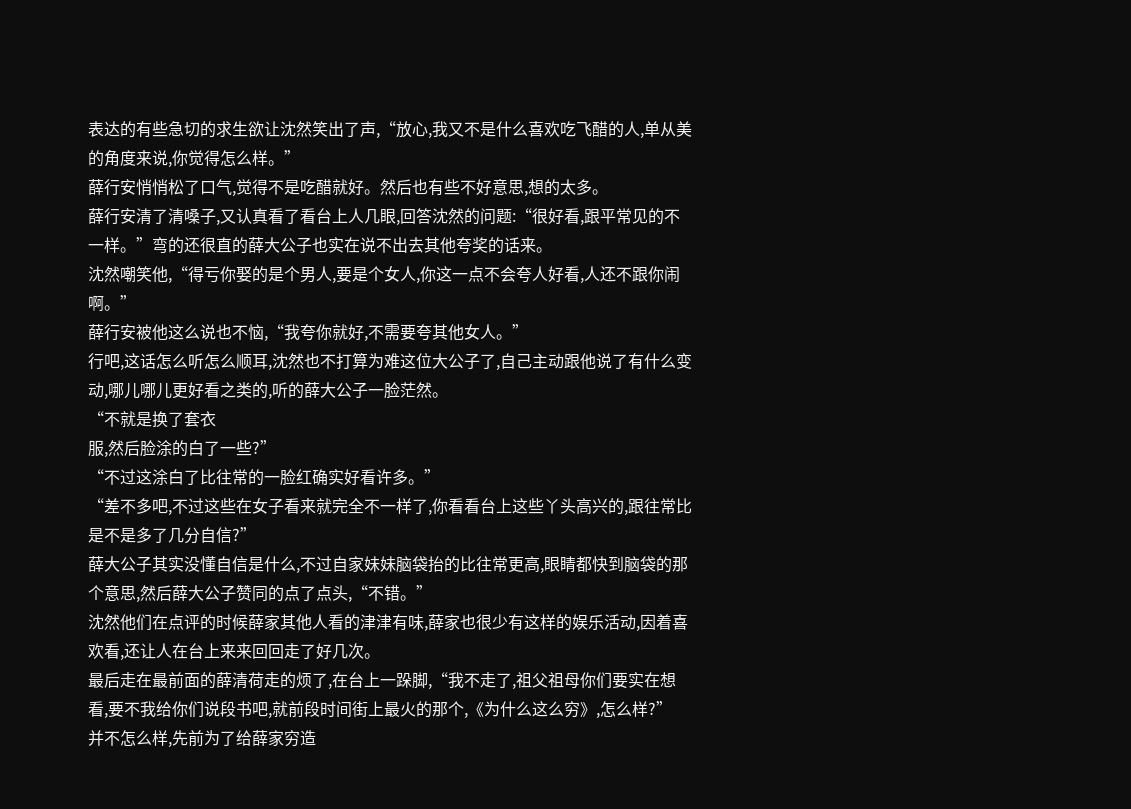表达的有些急切的求生欲让沈然笑出了声,“放心,我又不是什么喜欢吃飞醋的人,单从美的角度来说,你觉得怎么样。”
薛行安悄悄松了口气,觉得不是吃醋就好。然后也有些不好意思,想的太多。
薛行安清了清嗓子,又认真看了看台上人几眼,回答沈然的问题:“很好看,跟平常见的不一样。”弯的还很直的薛大公子也实在说不出去其他夸奖的话来。
沈然嘲笑他,“得亏你娶的是个男人,要是个女人,你这一点不会夸人好看,人还不跟你闹啊。”
薛行安被他这么说也不恼,“我夸你就好,不需要夸其他女人。”
行吧,这话怎么听怎么顺耳,沈然也不打算为难这位大公子了,自己主动跟他说了有什么变动,哪儿哪儿更好看之类的,听的薛大公子一脸茫然。
“不就是换了套衣
服,然后脸涂的白了一些?”
“不过这涂白了比往常的一脸红确实好看许多。”
“差不多吧,不过这些在女子看来就完全不一样了,你看看台上这些丫头高兴的,跟往常比是不是多了几分自信?”
薛大公子其实没懂自信是什么,不过自家妹妹脑袋抬的比往常更高,眼睛都快到脑袋的那个意思,然后薛大公子赞同的点了点头,“不错。”
沈然他们在点评的时候薛家其他人看的津津有味,薛家也很少有这样的娱乐活动,因着喜欢看,还让人在台上来来回回走了好几次。
最后走在最前面的薛清荷走的烦了,在台上一跺脚,“我不走了,祖父祖母你们要实在想看,要不我给你们说段书吧,就前段时间街上最火的那个,《为什么这么穷》,怎么样?”
并不怎么样,先前为了给薛家穷造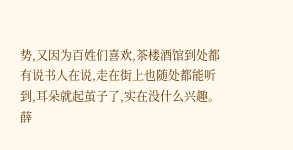势,又因为百姓们喜欢,茶楼酒馆到处都有说书人在说,走在街上也随处都能听到,耳朵就起茧子了,实在没什么兴趣。
薛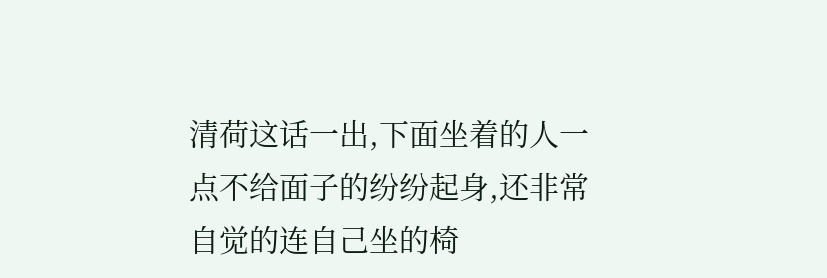清荷这话一出,下面坐着的人一点不给面子的纷纷起身,还非常自觉的连自己坐的椅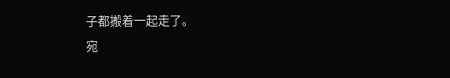子都搬着一起走了。
宛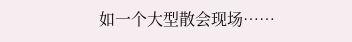如一个大型散会现场……